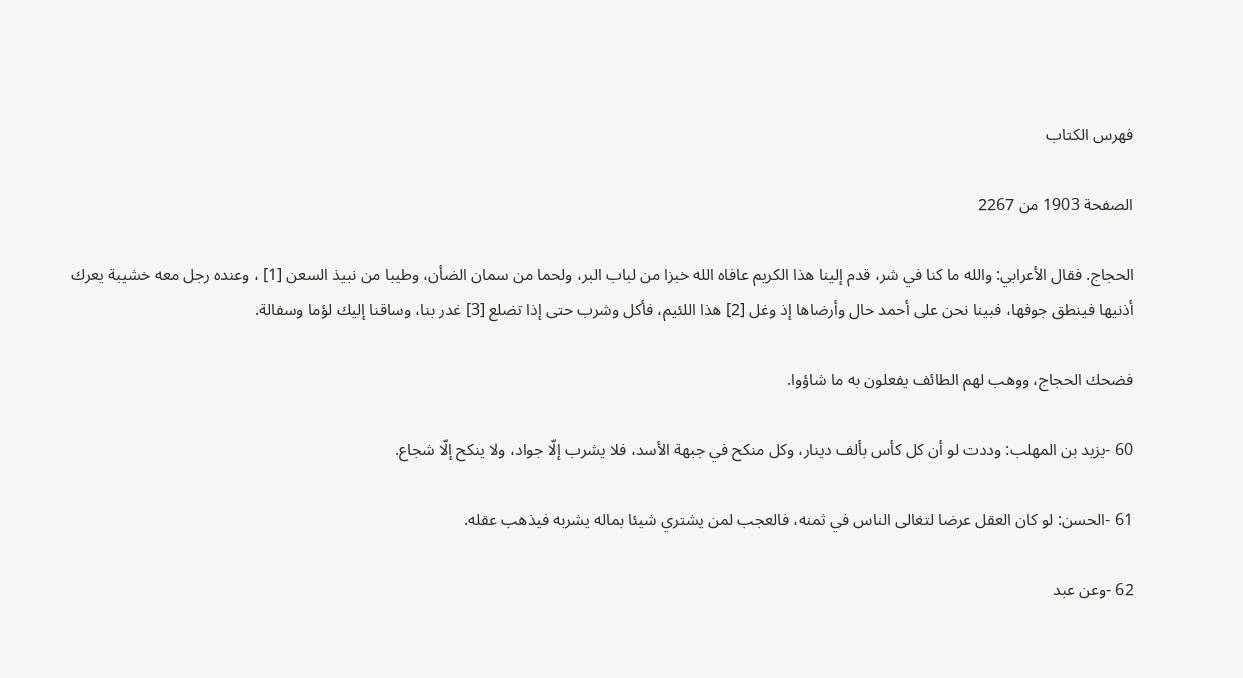فهرس الكتاب

الصفحة 1903 من 2267

الحجاج. فقال الأعرابي: والله ما كنا في شر، قدم إلينا هذا الكريم عافاه الله خبزا من لباب البر، ولحما من سمان الضأن، وطيبا من نبيذ السعن [1] ، وعنده رجل معه خشيبة يعرك أذنيها فينطق جوفها، فبينا نحن على أحمد حال وأرضاها إذ وغل [2] هذا اللئيم، فأكل وشرب حتى إذا تضلع [3] غدر بنا، وساقنا إليك لؤما وسفالة.

فضحك الحجاج، ووهب لهم الطائف يفعلون به ما شاؤوا.

60 -يزيد بن المهلب: وددت لو أن كل كأس بألف دينار، وكل منكح في جبهة الأسد، فلا يشرب إلّا جواد، ولا ينكح إلّا شجاع.

61 -الحسن: لو كان العقل عرضا لتغالى الناس في ثمنه، فالعجب لمن يشتري شيئا بماله يشربه فيذهب عقله.

62 -وعن عبد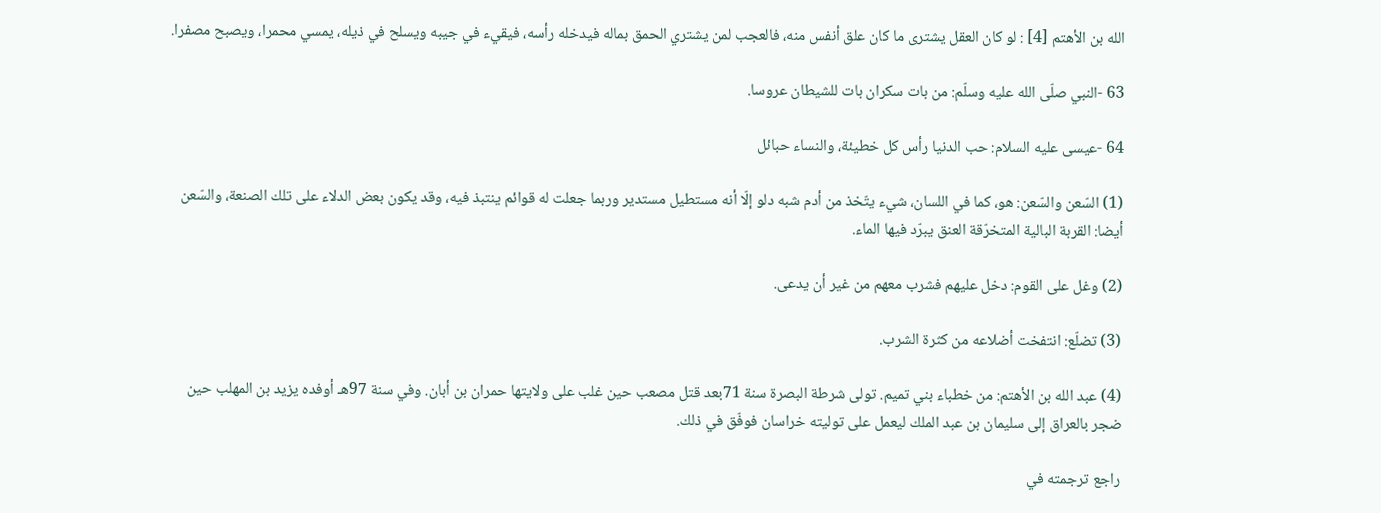الله بن الأهتم [4] : لو كان العقل يشترى ما كان علق أنفس منه، فالعجب لمن يشتري الحمق بماله فيدخله رأسه، فيقيء في جيبه ويسلح في ذيله، يمسي محمرا، ويصبح مصفرا.

63 -النبي صلّى الله عليه وسلّم: من بات سكران بات للشيطان عروسا.

64 -عيسى عليه السلام: حب الدنيا رأس كل خطيئة، والنساء حبائل

(1) السّعن والسّعن: هو، كما في اللسان، شيء يتّخذ من أدم شبه دلو إلّا أنه مستطيل مستدير وربما جعلت له قوائم ينتبذ فيه، وقد يكون بعض الدلاء على تلك الصنعة، والسّعن أيضا: القربة البالية المتخرّقة العنق يبرّد فيها الماء.

(2) وغل على القوم: دخل عليهم فشرب معهم من غير أن يدعى.

(3) تضلّع: انتفخت أضلاعه من كثرة الشرب.

(4) عبد الله بن الأهتم: من خطباء بني تميم. تولى شرطة البصرة سنة 71بعد قتل مصعب حين غلب على ولايتها حمران بن أبان. وفي سنة 97هـ أوفده يزيد بن المهلب حين ضجر بالعراق إلى سليمان بن عبد الملك ليعمل على توليته خراسان فوفّق في ذلك.

راجع ترجمته في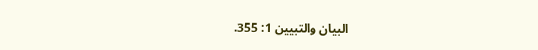البيان والتبيين 1: 355.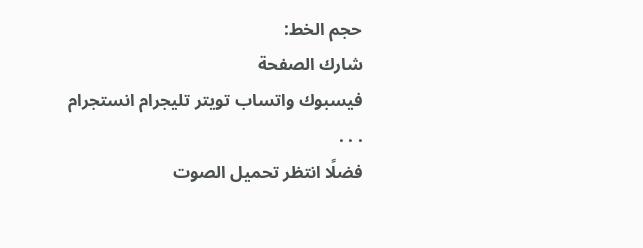حجم الخط:
شارك الصفحة
فيسبوك واتساب تويتر تليجرام انستجرام
. . .
فضلًا انتظر تحميل الصوت